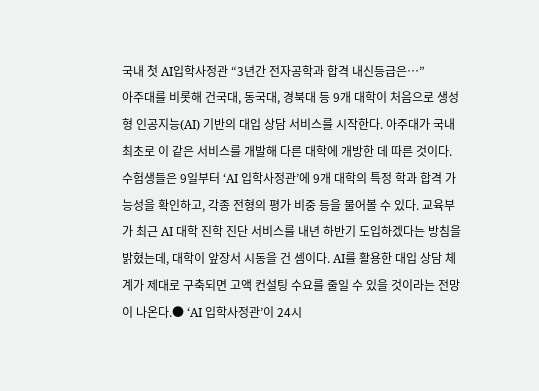국내 첫 AI입학사정관 “3년간 전자공학과 합격 내신등급은…”
아주대를 비롯해 건국대, 동국대, 경북대 등 9개 대학이 처음으로 생성형 인공지능(AI) 기반의 대입 상담 서비스를 시작한다. 아주대가 국내 최초로 이 같은 서비스를 개발해 다른 대학에 개방한 데 따른 것이다. 수험생들은 9일부터 ‘AI 입학사정관’에 9개 대학의 특정 학과 합격 가능성을 확인하고, 각종 전형의 평가 비중 등을 물어볼 수 있다. 교육부가 최근 AI 대학 진학 진단 서비스를 내년 하반기 도입하겠다는 방침을 밝혔는데, 대학이 앞장서 시동을 건 셈이다. AI를 활용한 대입 상담 체계가 제대로 구축되면 고액 컨설팅 수요를 줄일 수 있을 것이라는 전망이 나온다.● ‘AI 입학사정관’이 24시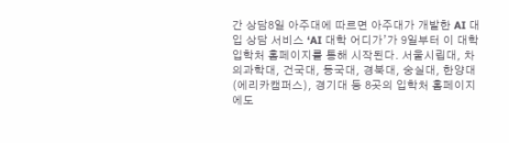간 상담8일 아주대에 따르면 아주대가 개발한 AI 대입 상담 서비스 ‘AI 대학 어디가’가 9일부터 이 대학 입학처 홈페이지를 통해 시작된다. 서울시립대, 차의과학대, 건국대, 동국대, 경북대, 숭실대, 한양대(에리카캠퍼스), 경기대 등 8곳의 입학처 홈페이지에도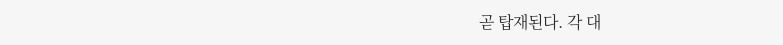곧 탑재된다. 각 대